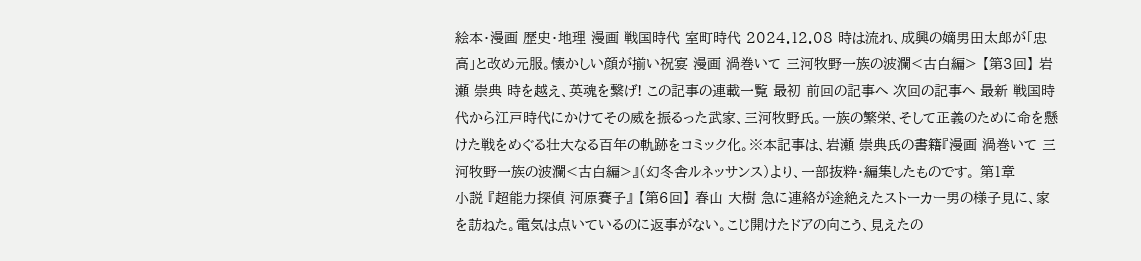絵本・漫画 歴史・地理 漫画 戦国時代 室町時代 2024.12.08 時は流れ、成興の嫡男田太郎が「忠高」と改め元服。懐かしい顔が揃い祝宴 漫画 渦巻いて 三河牧野一族の波瀾<古白編> 【第3回】 岩瀬 崇典 時を越え、英魂を繋げ! この記事の連載一覧 最初 前回の記事へ 次回の記事へ 最新 戦国時代から江戸時代にかけてその威を振るった武家、三河牧野氏。一族の繁栄、そして正義のために命を懸けた戦をめぐる壮大なる百年の軌跡をコミック化。※本記事は、岩瀬 崇典氏の書籍『漫画 渦巻いて 三河牧野一族の波瀾<古白編>』(幻冬舎ルネッサンス)より、一部抜粋・編集したものです。 第1章
小説 『超能力探偵 河原賽子』 【第6回】 春山 大樹 急に連絡が途絶えたストーカー男の様子見に、家を訪ねた。電気は点いているのに返事がない。こじ開けたドアの向こう、見えたの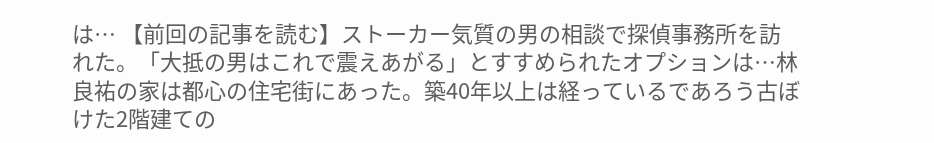は… 【前回の記事を読む】ストーカー気質の男の相談で探偵事務所を訪れた。「大抵の男はこれで震えあがる」とすすめられたオプションは…林良祐の家は都心の住宅街にあった。築40年以上は経っているであろう古ぼけた2階建ての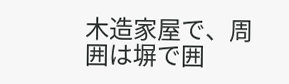木造家屋で、周囲は塀で囲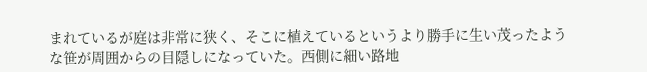まれているが庭は非常に狭く、そこに植えているというより勝手に生い茂ったような笹が周囲からの目隠しになっていた。西側に細い路地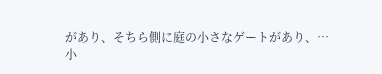があり、そちら側に庭の小さなゲートがあり、…
小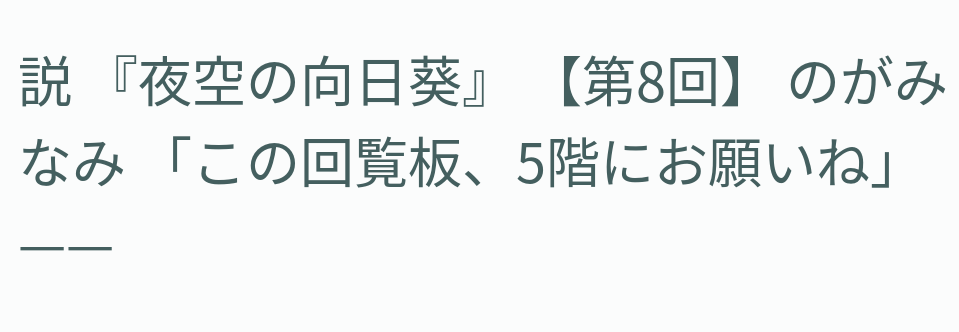説 『夜空の向日葵』 【第8回】 のがみなみ 「この回覧板、5階にお願いね」——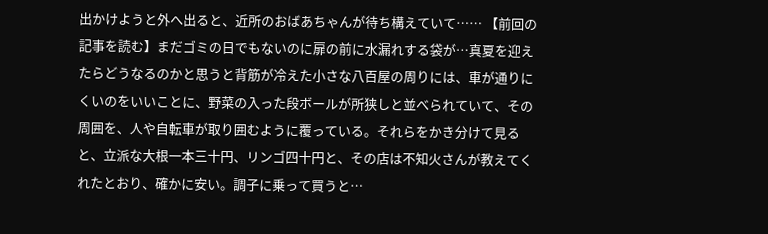出かけようと外へ出ると、近所のおばあちゃんが待ち構えていて…… 【前回の記事を読む】まだゴミの日でもないのに扉の前に水漏れする袋が…真夏を迎えたらどうなるのかと思うと背筋が冷えた小さな八百屋の周りには、車が通りにくいのをいいことに、野菜の入った段ボールが所狭しと並べられていて、その周囲を、人や自転車が取り囲むように覆っている。それらをかき分けて見ると、立派な大根一本三十円、リンゴ四十円と、その店は不知火さんが教えてくれたとおり、確かに安い。調子に乗って買うと…